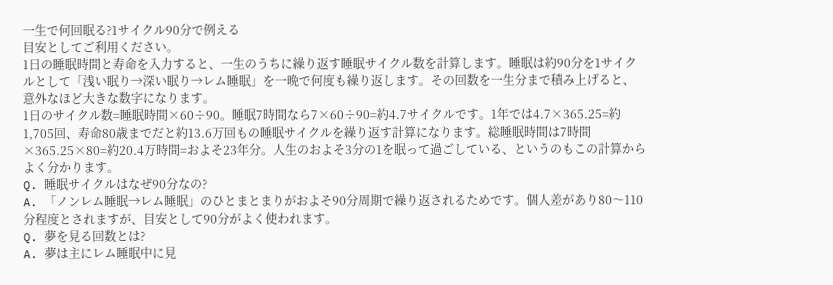一生で何回眠る?1サイクル90分で例える
目安としてご利用ください。
1日の睡眠時間と寿命を入力すると、一生のうちに繰り返す睡眠サイクル数を計算します。睡眠は約90分を1サイクルとして「浅い眠り→深い眠り→レム睡眠」を一晩で何度も繰り返します。その回数を一生分まで積み上げると、意外なほど大きな数字になります。
1日のサイクル数=睡眠時間×60÷90。睡眠7時間なら7×60÷90=約4.7サイクルです。1年では4.7×365.25=約1,705回、寿命80歳までだと約13.6万回もの睡眠サイクルを繰り返す計算になります。総睡眠時間は7時間×365.25×80=約20.4万時間=およそ23年分。人生のおよそ3分の1を眠って過ごしている、というのもこの計算からよく分かります。
Q. 睡眠サイクルはなぜ90分なの?
A. 「ノンレム睡眠→レム睡眠」のひとまとまりがおよそ90分周期で繰り返されるためです。個人差があり80〜110分程度とされますが、目安として90分がよく使われます。
Q. 夢を見る回数とは?
A. 夢は主にレム睡眠中に見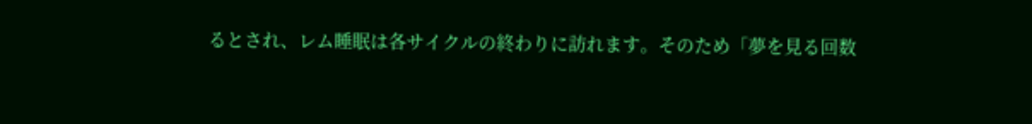るとされ、レム睡眠は各サイクルの終わりに訪れます。そのため「夢を見る回数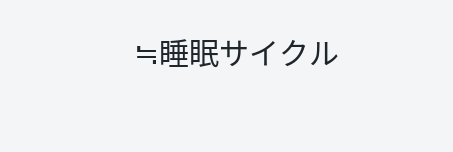≒睡眠サイクル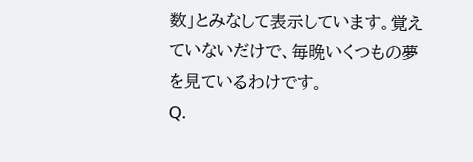数」とみなして表示しています。覚えていないだけで、毎晩いくつもの夢を見ているわけです。
Q.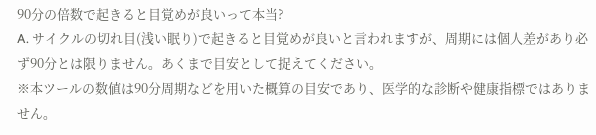90分の倍数で起きると目覚めが良いって本当?
A. サイクルの切れ目(浅い眠り)で起きると目覚めが良いと言われますが、周期には個人差があり必ず90分とは限りません。あくまで目安として捉えてください。
※本ツールの数値は90分周期などを用いた概算の目安であり、医学的な診断や健康指標ではありません。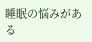睡眠の悩みがある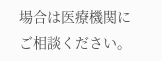場合は医療機関にご相談ください。